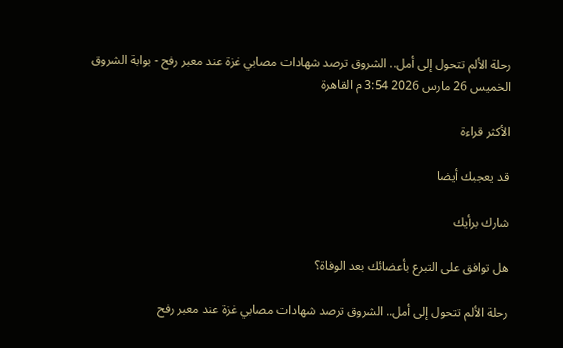رحلة الألم تتحول إلى أمل.. الشروق ترصد شهادات مصابي غزة عند معبر رفح - بوابة الشروق
الخميس 26 مارس 2026 3:54 م القاهرة

الأكثر قراءة

قد يعجبك أيضا

شارك برأيك

هل توافق على التبرع بأعضائك بعد الوفاة؟

رحلة الألم تتحول إلى أمل.. الشروق ترصد شهادات مصابي غزة عند معبر رفح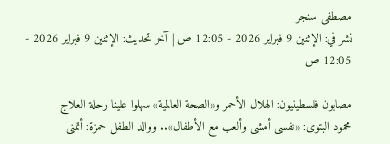مصطفى سنجر
نشر في: الإثنين 9 فبراير 2026 - 12:05 ص | آخر تحديث: الإثنين 9 فبراير 2026 - 12:05 ص

مصابون فلسطينيون: الهلال الأحمر و«الصحة العالمية» سهلوا علينا رحلة العلاج
محمود البتوى: «نفسى أمشى وألعب مع الأطفال».. ووالد الطفل حمزة: أتمنى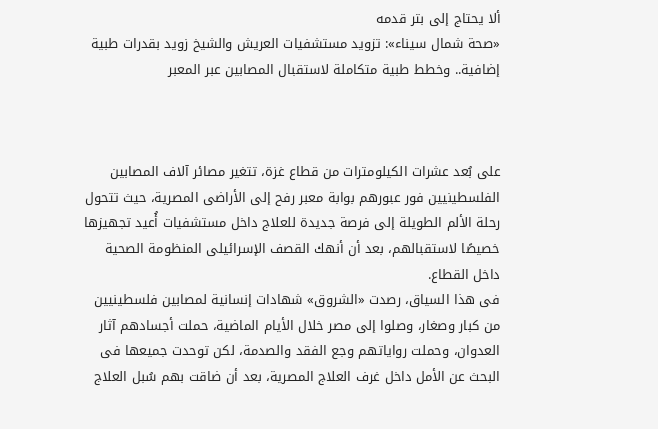ألا يحتاج إلى بتر قدمه
«صحة شمال سيناء»: تزويد مستشفيات العريش والشيخ زويد بقدرات طبية إضافية.. وخطط طبية متكاملة لاستقبال المصابين عبر المعبر



على بُعد عشرات الكيلومترات من قطاع غزة، تتغير مصائر آلاف المصابين الفلسطينيين فور عبورهم بوابة معبر رفح إلى الأراضى المصرية، حيث تتحول رحلة الألم الطويلة إلى فرصة جديدة للعلاج داخل مستشفيات أُعيد تجهيزها خصيصًا لاستقبالهم، بعد أن أنهك القصف الإسرائيلى المنظومة الصحية داخل القطاع.
فى هذا السياق، رصدت «الشروق» شهادات إنسانية لمصابين فلسطينيين من كبار وصغار، وصلوا إلى مصر خلال الأيام الماضية، حملت أجسادهم آثار العدوان، وحملت رواياتهم وجع الفقد والصدمة، لكن توحدت جميعها فى البحث عن الأمل داخل غرف العلاج المصرية، بعد أن ضاقت بهم سُبل العلاج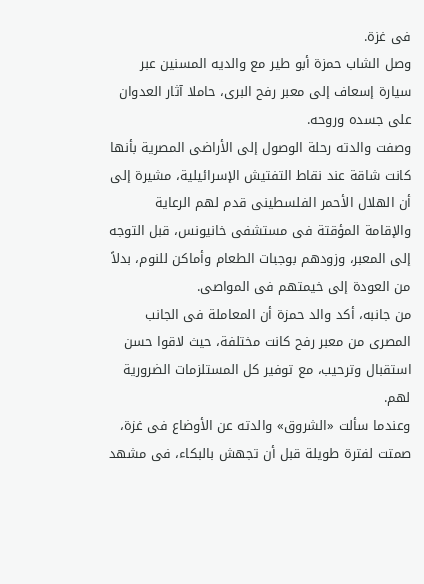فى غزة.
وصل الشاب حمزة أبو طير مع والديه المسنين عبر سيارة إسعاف إلى معبر رفح البرى، حاملا آثار العدوان على جسده وروحه.
وصفت والدته رحلة الوصول إلى الأراضى المصرية بأنها كانت شاقة عند نقاط التفتيش الإسرائيلية، مشيرة إلى أن الهلال الأحمر الفلسطينى قدم لهم الرعاية والإقامة المؤقتة فى مستشفى خانيونس، قبل التوجه إلى المعبر، وزودهم بوجبات الطعام وأماكن للنوم، بدلاً من العودة إلى خيمتهم فى المواصى.
من جانبه، أكد والد حمزة أن المعاملة فى الجانب المصرى من معبر رفح كانت مختلفة، حيث لاقوا حسن استقبال وترحيب، مع توفير كل المستلزمات الضرورية لهم.
وعندما سألت «الشروق» والدته عن الأوضاع فى غزة، صمتت لفترة طويلة قبل أن تجهش بالبكاء، فى مشهد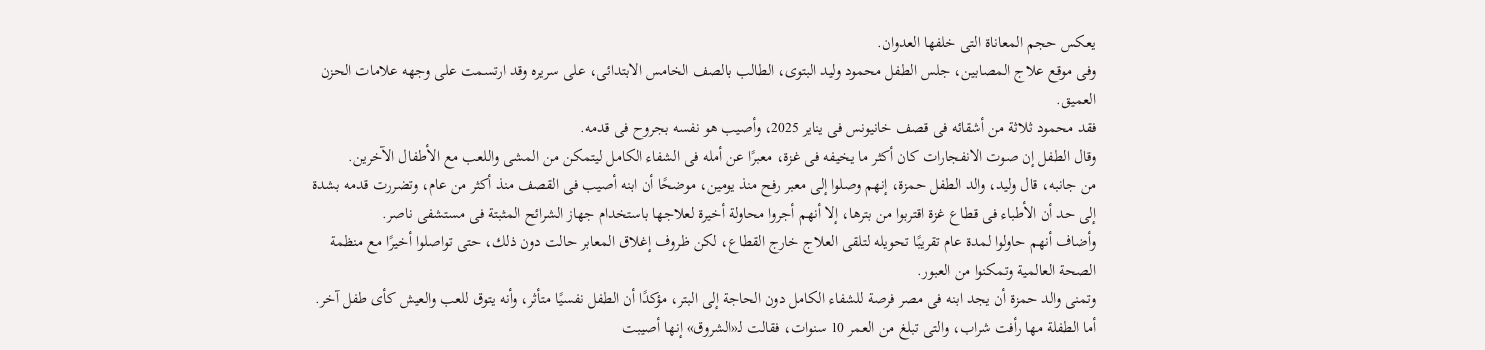يعكس حجم المعاناة التى خلفها العدوان.
وفى موقع علاج المصابين، جلس الطفل محمود وليد البتوى، الطالب بالصف الخامس الابتدائى، على سريره وقد ارتسمت على وجهه علامات الحزن العميق.
فقد محمود ثلاثة من أشقائه فى قصف خانيونس فى يناير 2025، وأصيب هو نفسه بجروح فى قدمه.
وقال الطفل إن صوت الانفجارات كان أكثر ما يخيفه فى غزة، معبرًا عن أمله فى الشفاء الكامل ليتمكن من المشى واللعب مع الأطفال الآخرين.
من جانبه، قال وليد، والد الطفل حمزة، إنهم وصلوا إلى معبر رفح منذ يومين، موضحًا أن ابنه أصيب فى القصف منذ أكثر من عام، وتضررت قدمه بشدة إلى حد أن الأطباء فى قطاع غزة اقتربوا من بترها، إلا أنهم أجروا محاولة أخيرة لعلاجها باستخدام جهاز الشرائح المثبتة فى مستشفى ناصر.
وأضاف أنهم حاولوا لمدة عام تقريبًا تحويله لتلقى العلاج خارج القطاع، لكن ظروف إغلاق المعابر حالت دون ذلك، حتى تواصلوا أخيرًا مع منظمة الصحة العالمية وتمكنوا من العبور.
وتمنى والد حمزة أن يجد ابنه فى مصر فرصة للشفاء الكامل دون الحاجة إلى البتر، مؤكدًا أن الطفل نفسيًا متأثر، وأنه يتوق للعب والعيش كأى طفل آخر.
أما الطفلة مها رأفت شراب، والتى تبلغ من العمر 10 سنوات، فقالت لـ«الشروق» إنها أصيبت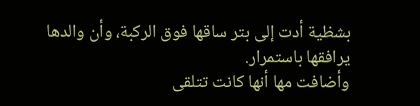بشظية أدت إلى بتر ساقها فوق الركبة، وأن والدها يرافقها باستمرار.
وأضافت مها أنها كانت تتلقى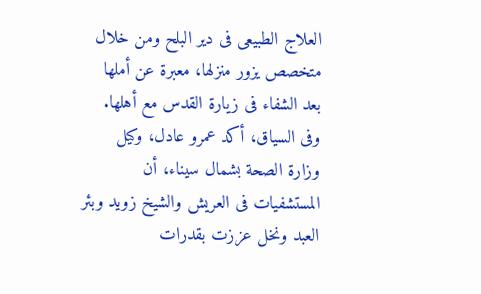العلاج الطبيعى فى دير البلح ومن خلال متخصص يزور منزلها، معبرة عن أملها بعد الشفاء فى زيارة القدس مع أهلها.
وفى السياق، أكد عمرو عادل، وكيل وزارة الصحة بشمال سيناء، أن المستشفيات فى العريش والشيخ زويد وبئر العبد ونخل عززت بقدرات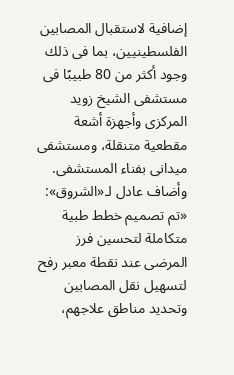إضافية لاستقبال المصابين الفلسطينيين، بما فى ذلك وجود أكثر من 80 طبيبًا فى مستشفى الشيخ زويد المركزى وأجهزة أشعة مقطعية متنقلة، ومستشفى ميدانى بفناء المستشفى.
وأضاف عادل لـ«الشروق»: «تم تصميم خطط طبية متكاملة لتحسين فرز المرضى عند نقطة معبر رفح لتسهيل نقل المصابين وتحديد مناطق علاجهم،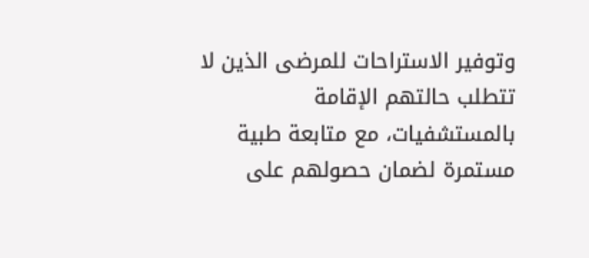وتوفير الاستراحات للمرضى الذين لا تتطلب حالتهم الإقامة بالمستشفيات، مع متابعة طبية مستمرة لضمان حصولهم على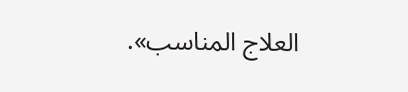العلاج المناسب».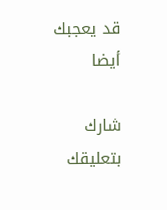قد يعجبك أيضا

شارك بتعليقك